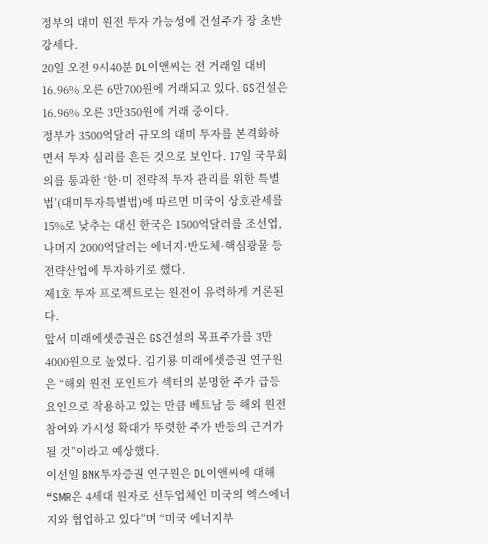정부의 대미 원전 투자 가능성에 건설주가 장 초반 강세다.
20일 오전 9시40분 DL이앤씨는 전 거래일 대비 16.96% 오른 6만700원에 거래되고 있다. GS건설은 16.96% 오른 3만350원에 거래 중이다.
정부가 3500억달러 규모의 대미 투자를 본격화하면서 투자 심리를 흔든 것으로 보인다. 17일 국무회의를 통과한 ‘한·미 전략적 투자 관리를 위한 특별법’(대미투자특별법)에 따르면 미국이 상호관세를 15%로 낮추는 대신 한국은 1500억달러를 조선업, 나머지 2000억달러는 에너지·반도체·핵심광물 등 전략산업에 투자하기로 했다.
제1호 투자 프로젝트로는 원전이 유력하게 거론된다.
앞서 미래에셋증권은 GS건설의 목표주가를 3만4000원으로 높였다. 김기룡 미래에셋증권 연구원은 “해외 원전 포인트가 섹터의 분명한 주가 급등 요인으로 작용하고 있는 만큼 베트남 등 해외 원전 참여와 가시성 확대가 뚜렷한 주가 반등의 근거가 될 것”이라고 예상했다.
이선일 BNK투자증권 연구원은 DL이앤씨에 대해 “SMR은 4세대 원자로 선두업체인 미국의 엑스에너지와 협업하고 있다”며 “미국 에너지부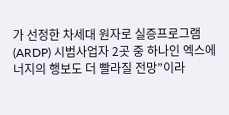가 선정한 차세대 원자로 실증프로그램(ARDP) 시범사업자 2곳 중 하나인 엑스에너지의 행보도 더 빨라질 전망”이라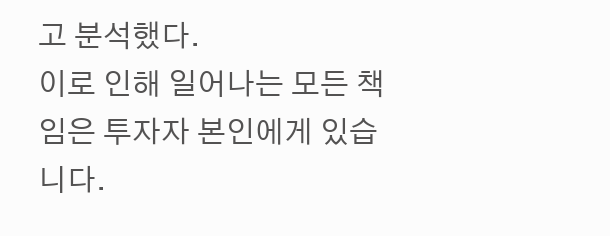고 분석했다.
이로 인해 일어나는 모든 책임은 투자자 본인에게 있습니다.